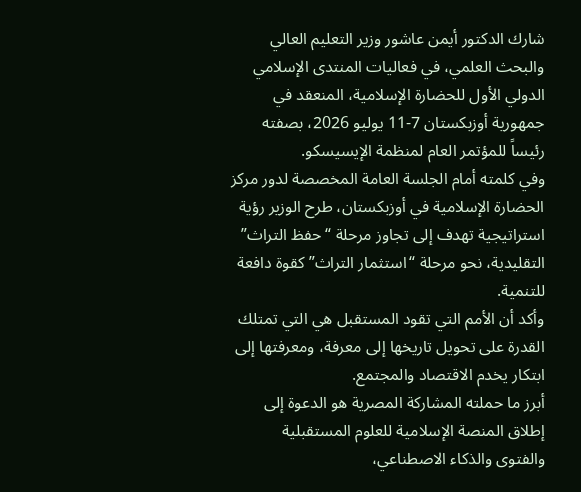شارك الدكتور أيمن عاشور وزير التعليم العالي والبحث العلمي، في فعاليات المنتدى الإسلامي الدولي الأول للحضارة الإسلامية، المنعقد في جمهورية أوزبكستان 7-11 يوليو 2026، بصفته رئيساً للمؤتمر العام لمنظمة الإيسيسكو.
وفي كلمته أمام الجلسة العامة المخصصة لدور مركز الحضارة الإسلامية في أوزبكستان، طرح الوزير رؤية استراتيجية تهدف إلى تجاوز مرحلة “حفظ التراث” التقليدية، نحو مرحلة “استثمار التراث” كقوة دافعة للتنمية.
وأكد أن الأمم التي تقود المستقبل هي التي تمتلك القدرة على تحويل تاريخها إلى معرفة، ومعرفتها إلى ابتكار يخدم الاقتصاد والمجتمع.
أبرز ما حملته المشاركة المصرية هو الدعوة إلى إطلاق المنصة الإسلامية للعلوم المستقبلية والفتوى والذكاء الاصطناعي،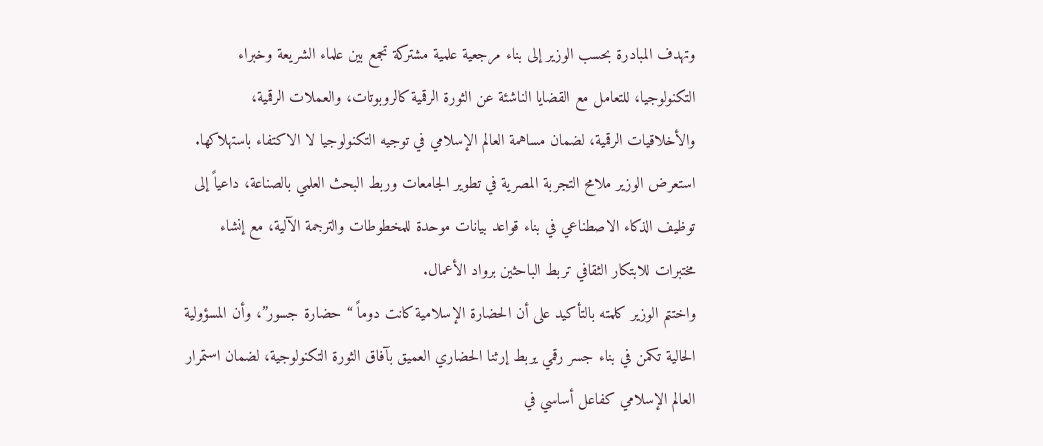وتهدف المبادرة بحسب الوزير إلى بناء مرجعية علمية مشتركة تجمع بين علماء الشريعة وخبراء التكنولوجيا، للتعامل مع القضايا الناشئة عن الثورة الرقمية كالروبوتات، والعملات الرقمية، والأخلاقيات الرقمية، لضمان مساهمة العالم الإسلامي في توجيه التكنولوجيا لا الاكتفاء باستهلاكها.
استعرض الوزير ملامح التجربة المصرية في تطوير الجامعات وربط البحث العلمي بالصناعة، داعياً إلى توظيف الذكاء الاصطناعي في بناء قواعد بيانات موحدة للمخطوطات والترجمة الآلية، مع إنشاء مختبرات للابتكار الثقافي تربط الباحثين برواد الأعمال.
واختتم الوزير كلمته بالتأكيد على أن الحضارة الإسلامية كانت دوماً “حضارة جسور”، وأن المسؤولية الحالية تكمن في بناء جسر رقمي يربط إرثنا الحضاري العميق بآفاق الثورة التكنولوجية، لضمان استمرار العالم الإسلامي كفاعل أساسي في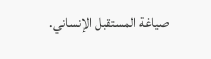صياغة المستقبل الإنساني.